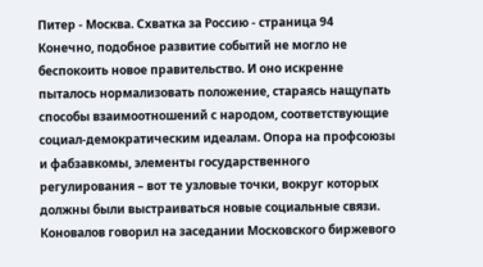Питер - Москва. Схватка за Россию - страница 94
Конечно, подобное развитие событий не могло не беспокоить новое правительство. И оно искренне пыталось нормализовать положение, стараясь нащупать способы взаимоотношений с народом, соответствующие социал-демократическим идеалам. Опора на профсоюзы и фабзавкомы, элементы государственного регулирования – вот те узловые точки, вокруг которых должны были выстраиваться новые социальные связи. Коновалов говорил на заседании Московского биржевого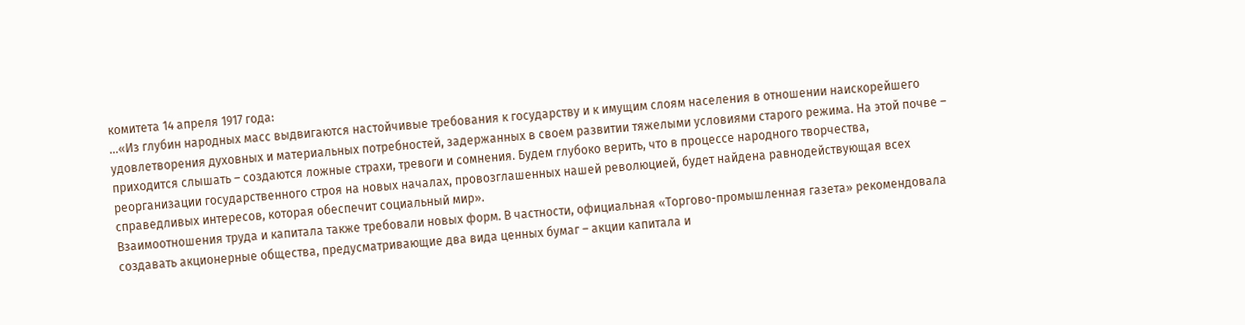комитета 14 апреля 1917 года:
...«Из глубин народных масс выдвигаются настойчивые требования к государству и к имущим слоям населения в отношении наискорейшего удовлетворения духовных и материальных потребностей, задержанных в своем развитии тяжелыми условиями старого режима. На этой почве – приходится слышать – создаются ложные страхи, тревоги и сомнения. Будем глубоко верить, что в процессе народного творчества, реорганизации государственного строя на новых началах, провозглашенных нашей революцией, будет найдена равнодействующая всех справедливых интересов, которая обеспечит социальный мир».
Взаимоотношения труда и капитала также требовали новых форм. В частности, официальная «Торгово-промышленная газета» рекомендовала создавать акционерные общества, предусматривающие два вида ценных бумаг – акции капитала и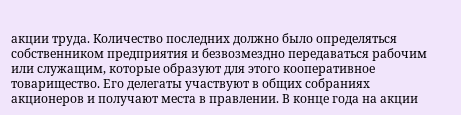акции труда. Количество последних должно было определяться собственником предприятия и безвозмездно передаваться рабочим или служащим, которые образуют для этого кооперативное товарищество. Его делегаты участвуют в общих собраниях акционеров и получают места в правлении. В конце года на акции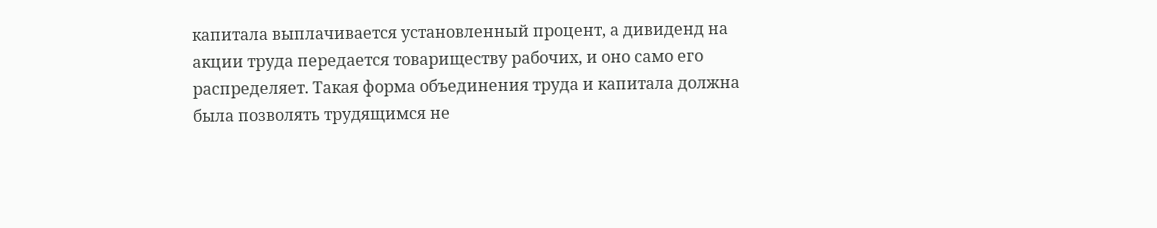капитала выплачивается установленный процент, а дивиденд на акции труда передается товариществу рабочих, и оно само его распределяет. Такая форма объединения труда и капитала должна была позволять трудящимся не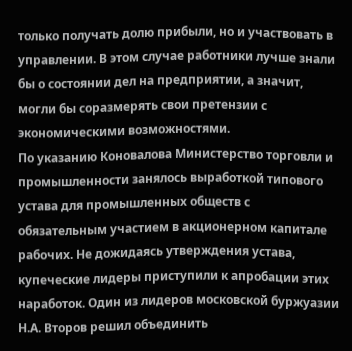только получать долю прибыли, но и участвовать в управлении. В этом случае работники лучше знали бы о состоянии дел на предприятии, а значит, могли бы соразмерять свои претензии с экономическими возможностями.
По указанию Коновалова Министерство торговли и промышленности занялось выработкой типового устава для промышленных обществ с обязательным участием в акционерном капитале рабочих. Не дожидаясь утверждения устава, купеческие лидеры приступили к апробации этих наработок. Один из лидеров московской буржуазии Н.А. Второв решил объединить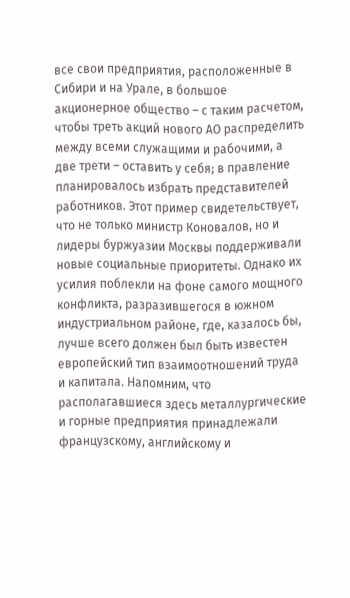все свои предприятия, расположенные в Сибири и на Урале, в большое акционерное общество – с таким расчетом, чтобы треть акций нового АО распределить между всеми служащими и рабочими, а две трети – оставить у себя; в правление планировалось избрать представителей работников. Этот пример свидетельствует, что не только министр Коновалов, но и лидеры буржуазии Москвы поддерживали новые социальные приоритеты. Однако их усилия поблекли на фоне самого мощного конфликта, разразившегося в южном индустриальном районе, где, казалось бы, лучше всего должен был быть известен европейский тип взаимоотношений труда и капитала. Напомним, что располагавшиеся здесь металлургические и горные предприятия принадлежали французскому, английскому и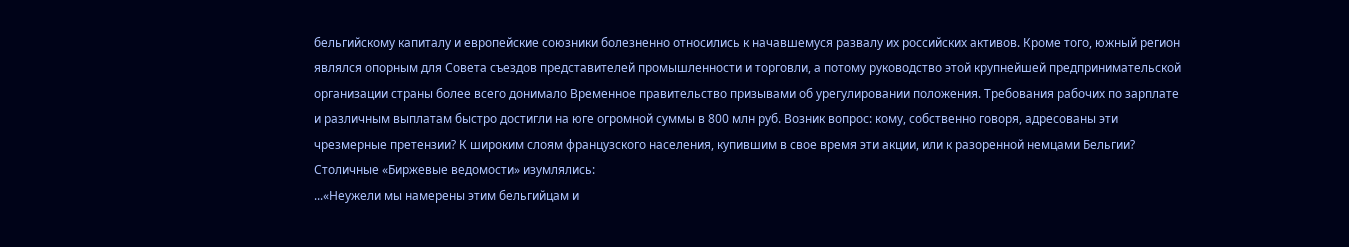бельгийскому капиталу и европейские союзники болезненно относились к начавшемуся развалу их российских активов. Кроме того, южный регион являлся опорным для Совета съездов представителей промышленности и торговли, а потому руководство этой крупнейшей предпринимательской организации страны более всего донимало Временное правительство призывами об урегулировании положения. Требования рабочих по зарплате и различным выплатам быстро достигли на юге огромной суммы в 800 млн руб. Возник вопрос: кому, собственно говоря, адресованы эти чрезмерные претензии? К широким слоям французского населения, купившим в свое время эти акции, или к разоренной немцами Бельгии? Столичные «Биржевые ведомости» изумлялись:
...«Неужели мы намерены этим бельгийцам и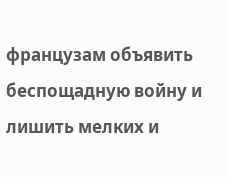французам объявить беспощадную войну и лишить мелких и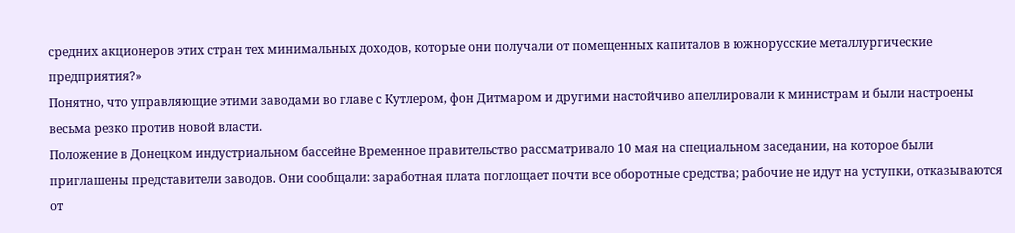средних акционеров этих стран тех минимальных доходов, которые они получали от помещенных капиталов в южнорусские металлургические предприятия?»
Понятно, что управляющие этими заводами во главе с Кутлером, фон Дитмаром и другими настойчиво апеллировали к министрам и были настроены весьма резко против новой власти.
Положение в Донецком индустриальном бассейне Временное правительство рассматривало 10 мая на специальном заседании, на которое были приглашены представители заводов. Они сообщали: заработная плата поглощает почти все оборотные средства; рабочие не идут на уступки, отказываются от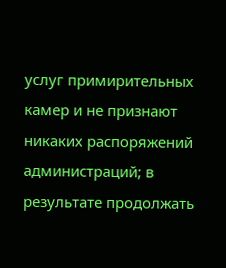услуг примирительных камер и не признают никаких распоряжений администраций; в результате продолжать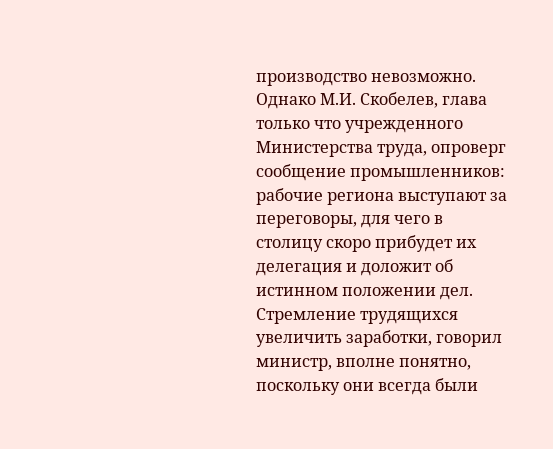производство невозможно. Однако М.И. Скобелев, глава только что учрежденного Министерства труда, опроверг сообщение промышленников: рабочие региона выступают за переговоры, для чего в столицу скоро прибудет их делегация и доложит об истинном положении дел. Стремление трудящихся увеличить заработки, говорил министр, вполне понятно, поскольку они всегда были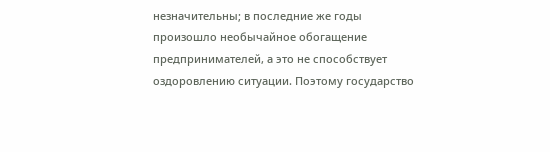незначительны; в последние же годы произошло необычайное обогащение предпринимателей, а это не способствует оздоровлению ситуации. Поэтому государство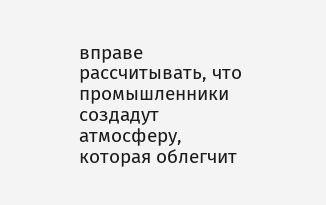вправе рассчитывать, что промышленники создадут атмосферу, которая облегчит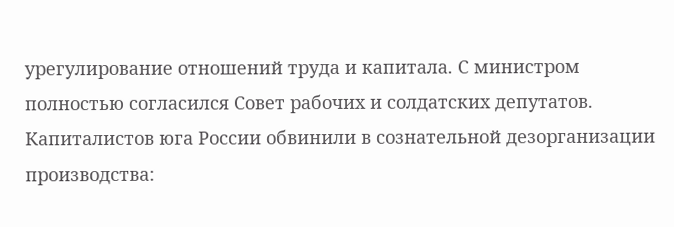урегулирование отношений труда и капитала. С министром полностью согласился Совет рабочих и солдатских депутатов. Капиталистов юга России обвинили в сознательной дезорганизации производства: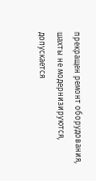прекращен ремонт оборудования, шахты не модернизируются, допускается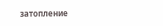затопление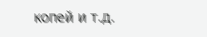копей и т.д.